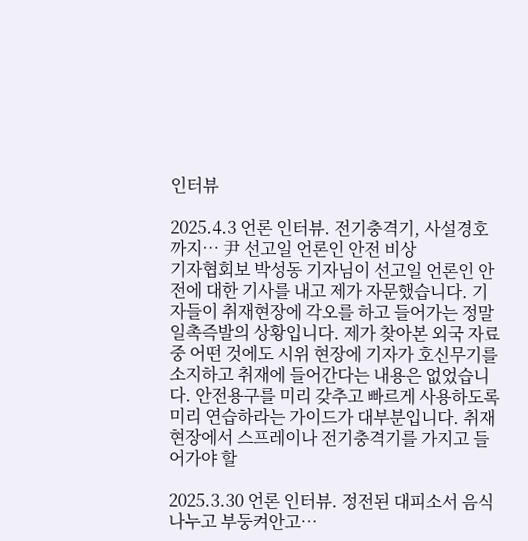인터뷰

2025.4.3 언론 인터뷰. 전기충격기, 사설경호까지… 尹 선고일 언론인 안전 비상
기자협회보 박성동 기자님이 선고일 언론인 안전에 대한 기사를 내고 제가 자문했습니다. 기자들이 취재현장에 각오를 하고 들어가는 정말 일촉즉발의 상황입니다. 제가 찾아본 외국 자료 중 어떤 것에도 시위 현장에 기자가 호신무기를 소지하고 취재에 들어간다는 내용은 없었습니다. 안전용구를 미리 갖추고 빠르게 사용하도록 미리 연습하라는 가이드가 대부분입니다. 취재현장에서 스프레이나 전기충격기를 가지고 들어가야 할

2025.3.30 언론 인터뷰. 정전된 대피소서 음식 나누고 부둥켜안고…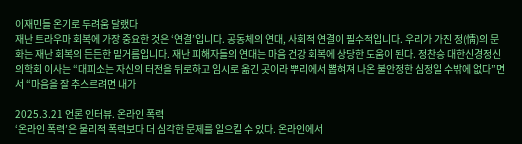이재민들 온기로 두려움 달랬다
재난 트라우마 회복에 가장 중요한 것은 ‘연결’입니다. 공동체의 연대, 사회적 연결이 필수적입니다. 우리가 가진 정(情)의 문화는 재난 회복의 든든한 밑거름입니다. 재난 피해자들의 연대는 마음 건강 회복에 상당한 도움이 된다. 정찬승 대한신경정신의학회 이사는 “대피소는 자신의 터전을 뒤로하고 임시로 옮긴 곳이라 뿌리에서 뽑혀져 나온 불안정한 심정일 수밖에 없다”면서 “마음을 잘 추스르려면 내가

2025.3.21 언론 인터뷰. 온라인 폭력
‘온라인 폭력’은 물리적 폭력보다 더 심각한 문제를 일으킬 수 있다. 온라인에서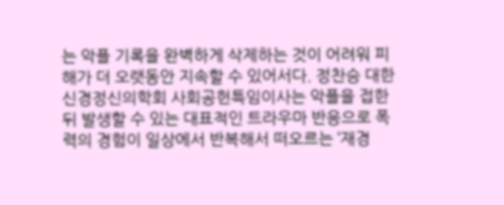는 악플 기록을 완벽하게 삭제하는 것이 어려워 피해가 더 오랫동안 지속할 수 있어서다. 정찬승 대한신경정신의학회 사회공헌특임이사는 악플을 접한 뒤 발생할 수 있는 대표적인 트라우마 반응으로 폭력의 경험이 일상에서 반복해서 떠오르는 ‘재경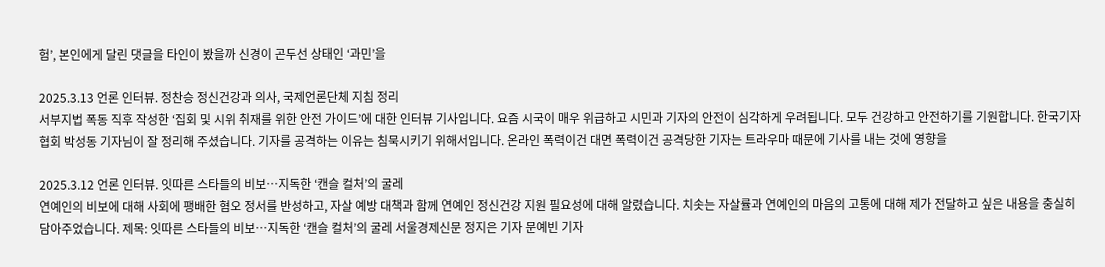험’, 본인에게 달린 댓글을 타인이 봤을까 신경이 곤두선 상태인 ‘과민’을

2025.3.13 언론 인터뷰. 정찬승 정신건강과 의사, 국제언론단체 지침 정리
서부지법 폭동 직후 작성한 ‘집회 및 시위 취재를 위한 안전 가이드’에 대한 인터뷰 기사입니다. 요즘 시국이 매우 위급하고 시민과 기자의 안전이 심각하게 우려됩니다. 모두 건강하고 안전하기를 기원합니다. 한국기자협회 박성동 기자님이 잘 정리해 주셨습니다. 기자를 공격하는 이유는 침묵시키기 위해서입니다. 온라인 폭력이건 대면 폭력이건 공격당한 기자는 트라우마 때문에 기사를 내는 것에 영향을

2025.3.12 언론 인터뷰. 잇따른 스타들의 비보…지독한 ‘캔슬 컬처’의 굴레
연예인의 비보에 대해 사회에 팽배한 혐오 정서를 반성하고, 자살 예방 대책과 함께 연예인 정신건강 지원 필요성에 대해 알렸습니다. 치솟는 자살률과 연예인의 마음의 고통에 대해 제가 전달하고 싶은 내용을 충실히 담아주었습니다. 제목: 잇따른 스타들의 비보…지독한 ‘캔슬 컬처’의 굴레 서울경제신문 정지은 기자 문예빈 기자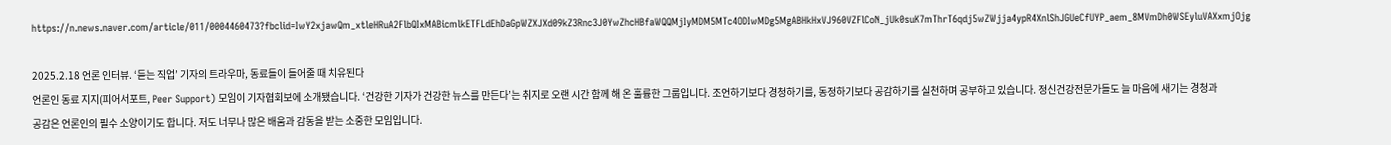https://n.news.naver.com/article/011/0004460473?fbclid=IwY2xjawQm_xtleHRuA2FlbQIxMABicmlkETFLdEhDaGpWZXJXd09kZ3Rnc3J0YwZhcHBfaWQQMjIyMDM5MTc4ODIwMDg5MgABHkHxVJ960VZFlCoN_jUk0suK7mThrT6qdj5wZWjja4ypR4XnlShJGUeCfUYP_aem_8MVmDh0WSEyluVAXxmjOjg

2025.2.18 언론 인터뷰. ‘듣는 직업’ 기자의 트라우마, 동료들이 들어줄 때 치유된다
언론인 동료 지지(피어서포트, Peer Support) 모임이 기자협회보에 소개됐습니다. ‘건강한 기자가 건강한 뉴스를 만든다’는 취지로 오랜 시간 함께 해 온 훌륭한 그룹입니다. 조언하기보다 경청하기를, 동정하기보다 공감하기를 실천하며 공부하고 있습니다. 정신건강전문가들도 늘 마음에 새기는 경청과 공감은 언론인의 필수 소양이기도 합니다. 저도 너무나 많은 배움과 감동을 받는 소중한 모임입니다.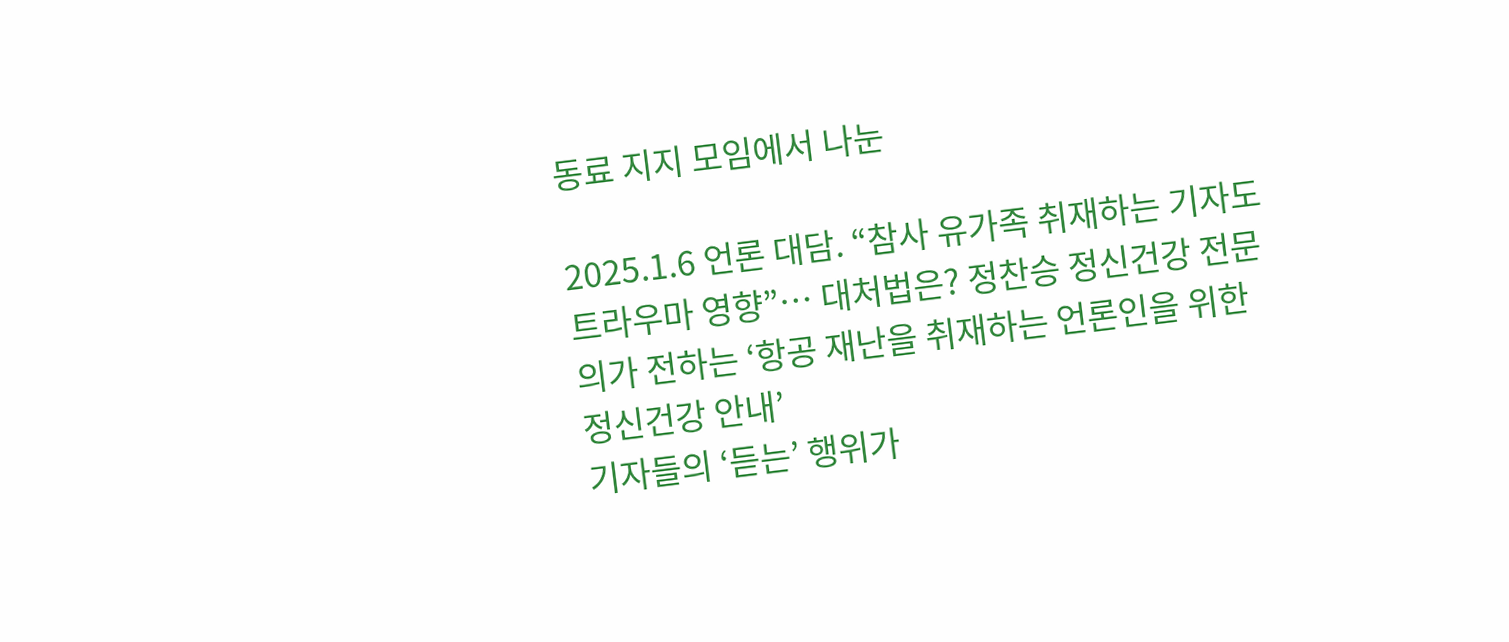동료 지지 모임에서 나눈

2025.1.6 언론 대담. “참사 유가족 취재하는 기자도 트라우마 영향”… 대처법은? 정찬승 정신건강 전문의가 전하는 ‘항공 재난을 취재하는 언론인을 위한 정신건강 안내’
기자들의 ‘듣는’ 행위가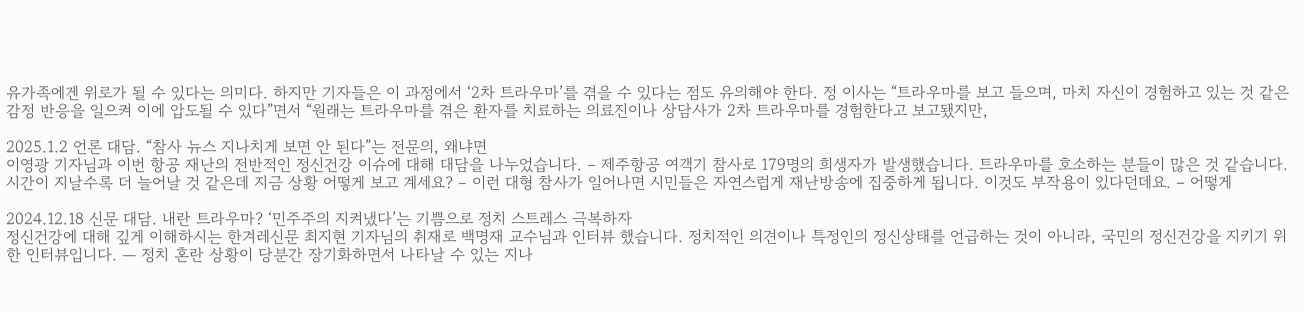유가족에겐 위로가 될 수 있다는 의미다. 하지만 기자들은 이 과정에서 ‘2차 트라우마’를 겪을 수 있다는 점도 유의해야 한다. 정 이사는 “트라우마를 보고 들으며, 마치 자신이 경험하고 있는 것 같은 감정 반응을 일으켜 이에 압도될 수 있다”면서 “원래는 트라우마를 겪은 환자를 치료하는 의료진이나 상담사가 2차 트라우마를 경험한다고 보고됐지만,

2025.1.2 언론 대담. “참사 뉴스 지나치게 보면 안 된다”는 전문의, 왜냐면
이영광 기자님과 이번 항공 재난의 전반적인 정신건강 이슈에 대해 대담을 나누었습니다. – 제주항공 여객기 참사로 179명의 희생자가 발생했습니다. 트라우마를 호소하는 분들이 많은 것 같습니다. 시간이 지날수록 더 늘어날 것 같은데 지금 상황 어떻게 보고 계세요? – 이런 대형 참사가 일어나면 시민들은 자연스럽게 재난방송에 집중하게 됩니다. 이것도 부작용이 있다던데요. – 어떻게

2024.12.18 신문 대담. 내란 트라우마? ‘민주주의 지켜냈다’는 기쁨으로 정치 스트레스 극복하자
정신건강에 대해 깊게 이해하시는 한겨레신문 최지현 기자님의 취재로 백명재 교수님과 인터뷰 했습니다. 정치적인 의견이나 특정인의 정신상태를 언급하는 것이 아니라, 국민의 정신건강을 지키기 위한 인터뷰입니다. — 정치 혼란 상황이 당분간 장기화하면서 나타날 수 있는 지나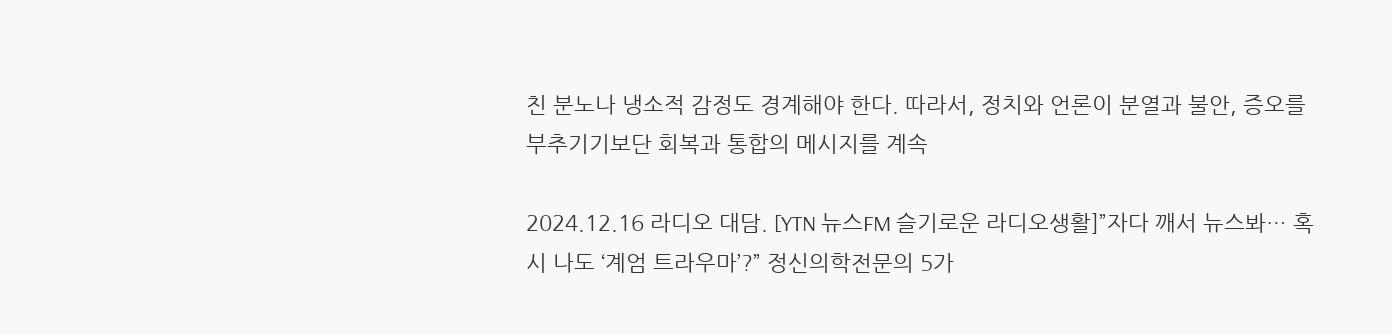친 분노나 냉소적 감정도 경계해야 한다. 따라서, 정치와 언론이 분열과 불안, 증오를 부추기기보단 회복과 통합의 메시지를 계속

2024.12.16 라디오 대담. [YTN 뉴스FM 슬기로운 라디오생활]”자다 깨서 뉴스봐… 혹시 나도 ‘계엄 트라우마’?” 정신의학전문의 5가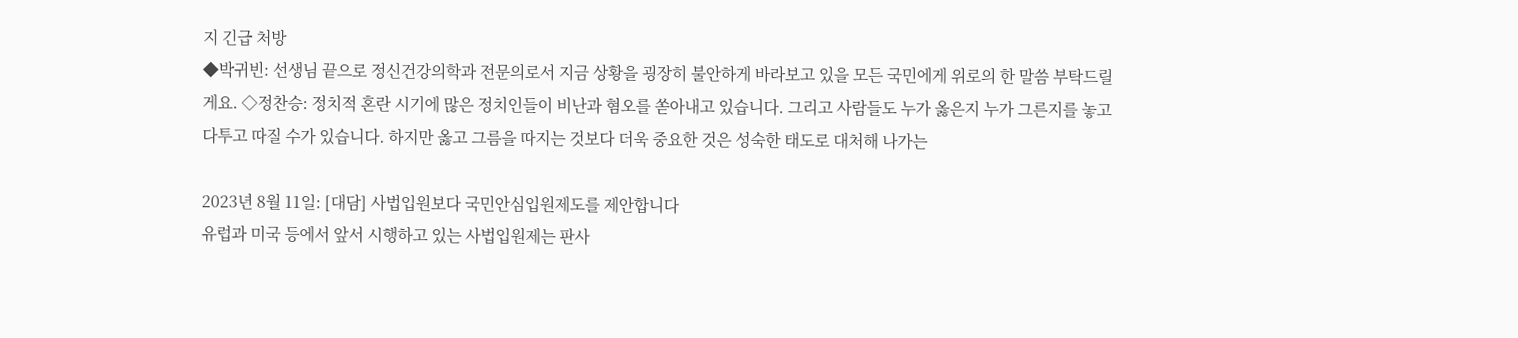지 긴급 처방
◆박귀빈: 선생님 끝으로 정신건강의학과 전문의로서 지금 상황을 굉장히 불안하게 바라보고 있을 모든 국민에게 위로의 한 말씀 부탁드릴게요. ◇정찬승: 정치적 혼란 시기에 많은 정치인들이 비난과 혐오를 쏟아내고 있습니다. 그리고 사람들도 누가 옳은지 누가 그른지를 놓고 다투고 따질 수가 있습니다. 하지만 옳고 그름을 따지는 것보다 더욱 중요한 것은 성숙한 태도로 대처해 나가는

2023년 8월 11일: [대담] 사법입원보다 국민안심입원제도를 제안합니다
유럽과 미국 등에서 앞서 시행하고 있는 사법입원제는 판사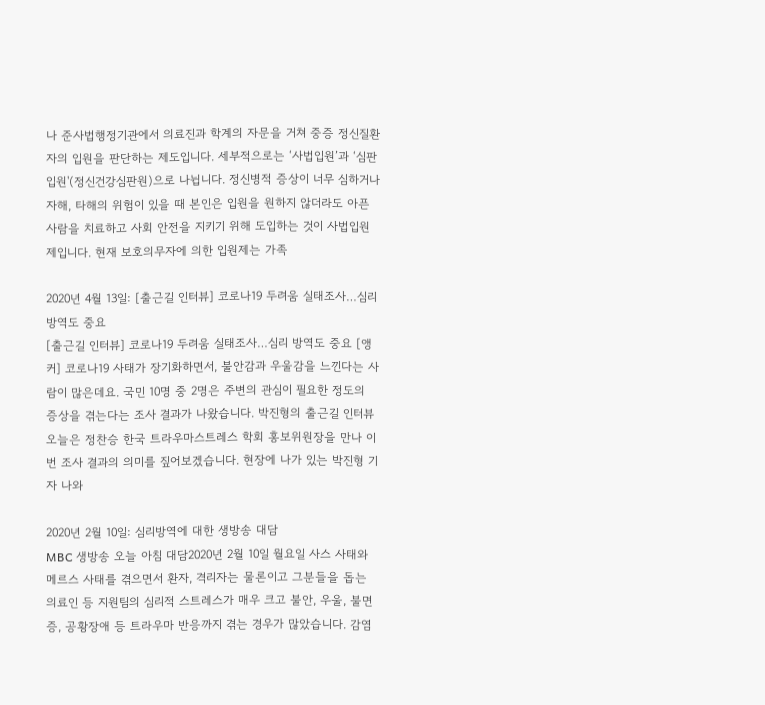나 준사법행정기관에서 의료진과 학계의 자문을 거쳐 중증 정신질환자의 입원을 판단하는 제도입니다. 세부적으로는 ‘사법입원’과 ‘심판입원'(정신건강심판원)으로 나뉩니다. 정신병적 증상이 너무 심하거나 자해, 타해의 위험이 있을 때 본인은 입원을 원하지 않더라도 아픈 사람을 치료하고 사회 안전을 지키기 위해 도입하는 것이 사법입원제입니다. 현재 보호의무자에 의한 입원제는 가족

2020년 4월 13일: [출근길 인터뷰] 코로나19 두려움 실태조사…심리 방역도 중요
[출근길 인터뷰] 코로나19 두려움 실태조사…심리 방역도 중요 [앵커] 코로나19 사태가 장기화하면서, 불안감과 우울감을 느낀다는 사람이 많은데요. 국민 10명 중 2명은 주변의 관심이 필요한 정도의 증상을 겪는다는 조사 결과가 나왔습니다. 박진형의 출근길 인터뷰 오늘은 정찬승 한국 트라우마스트레스 학회 홍보위원장을 만나 이번 조사 결과의 의미를 짚어보겠습니다. 현장에 나가 있는 박진형 기자 나와

2020년 2월 10일: 심리방역에 대한 생방송 대담
MBC 생방송 오늘 아침 대담2020년 2월 10일 월요일 사스 사태와 메르스 사태를 겪으면서 환자, 격리자는 물론이고 그분들을 돕는 의료인 등 지원팀의 심리적 스트레스가 매우 크고 불안, 우울, 불면증, 공황장애 등 트라우마 반응까지 겪는 경우가 많았습니다. 감염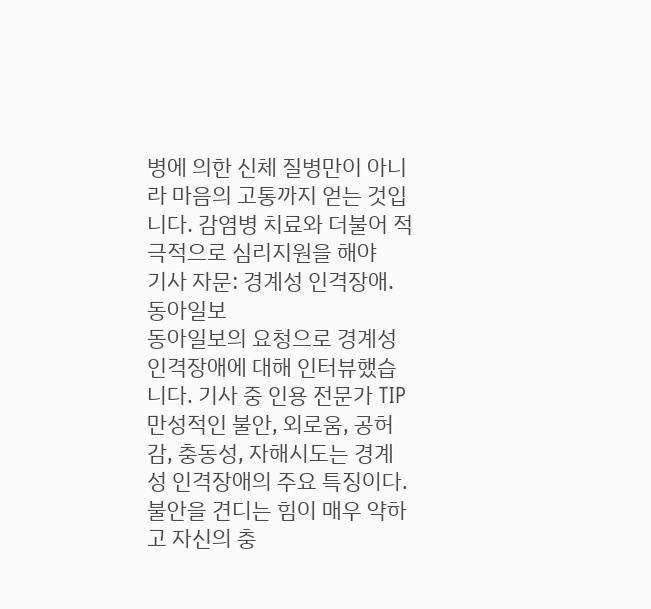병에 의한 신체 질병만이 아니라 마음의 고통까지 얻는 것입니다. 감염병 치료와 더불어 적극적으로 심리지원을 해야
기사 자문: 경계성 인격장애. 동아일보
동아일보의 요청으로 경계성 인격장애에 대해 인터뷰했습니다. 기사 중 인용 전문가 TIP 만성적인 불안, 외로움, 공허감, 충동성, 자해시도는 경계성 인격장애의 주요 특징이다. 불안을 견디는 힘이 매우 약하고 자신의 충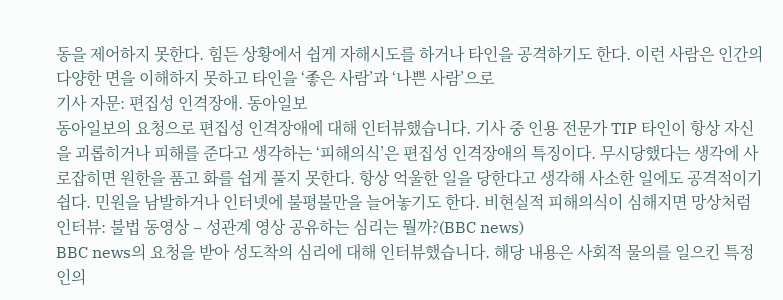동을 제어하지 못한다. 힘든 상황에서 쉽게 자해시도를 하거나 타인을 공격하기도 한다. 이런 사람은 인간의 다양한 면을 이해하지 못하고 타인을 ‘좋은 사람’과 ‘나쁜 사람’으로
기사 자문: 편집성 인격장애. 동아일보
동아일보의 요청으로 편집성 인격장애에 대해 인터뷰했습니다. 기사 중 인용 전문가 TIP 타인이 항상 자신을 괴롭히거나 피해를 준다고 생각하는 ‘피해의식’은 편집성 인격장애의 특징이다. 무시당했다는 생각에 사로잡히면 원한을 품고 화를 쉽게 풀지 못한다. 항상 억울한 일을 당한다고 생각해 사소한 일에도 공격적이기 쉽다. 민원을 남발하거나 인터넷에 불평불만을 늘어놓기도 한다. 비현실적 피해의식이 심해지면 망상처럼
인터뷰: 불법 동영상 – 성관계 영상 공유하는 심리는 뭘까?(BBC news)
BBC news의 요청을 받아 성도착의 심리에 대해 인터뷰했습니다. 해당 내용은 사회적 물의를 일으킨 특정인의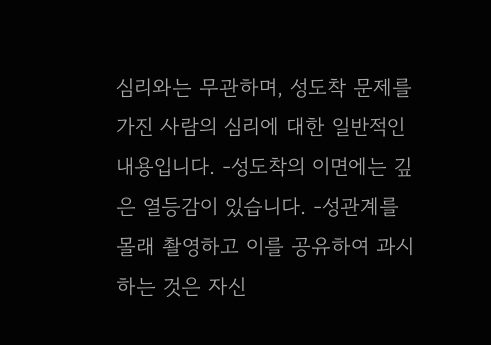심리와는 무관하며, 성도착 문제를 가진 사람의 심리에 대한 일반적인 내용입니다. -성도착의 이면에는 깊은 열등감이 있습니다. -성관계를 몰래 촬영하고 이를 공유하여 과시하는 것은 자신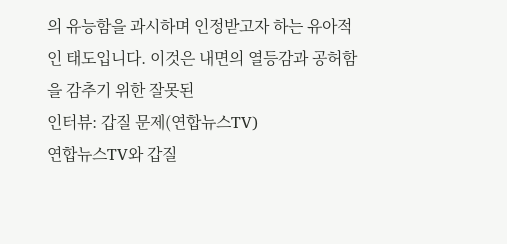의 유능함을 과시하며 인정받고자 하는 유아적인 태도입니다. 이것은 내면의 열등감과 공허함을 감추기 위한 잘못된
인터뷰: 갑질 문제(연합뉴스TV)
연합뉴스TV와 갑질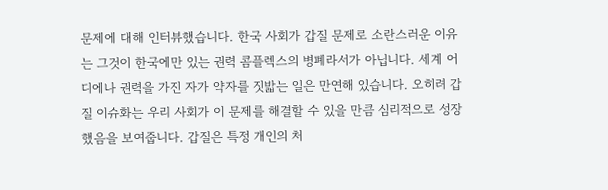문제에 대해 인터뷰했습니다. 한국 사회가 갑질 문제로 소란스러운 이유는 그것이 한국에만 있는 권력 콤플렉스의 병폐라서가 아닙니다. 세계 어디에나 권력을 가진 자가 약자를 짓밟는 일은 만연해 있습니다. 오히려 갑질 이슈화는 우리 사회가 이 문제를 해결할 수 있을 만큼 심리적으로 성장했음을 보여줍니다. 갑질은 특정 개인의 처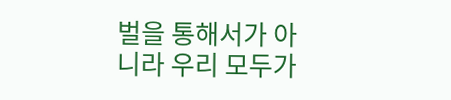벌을 통해서가 아니라 우리 모두가